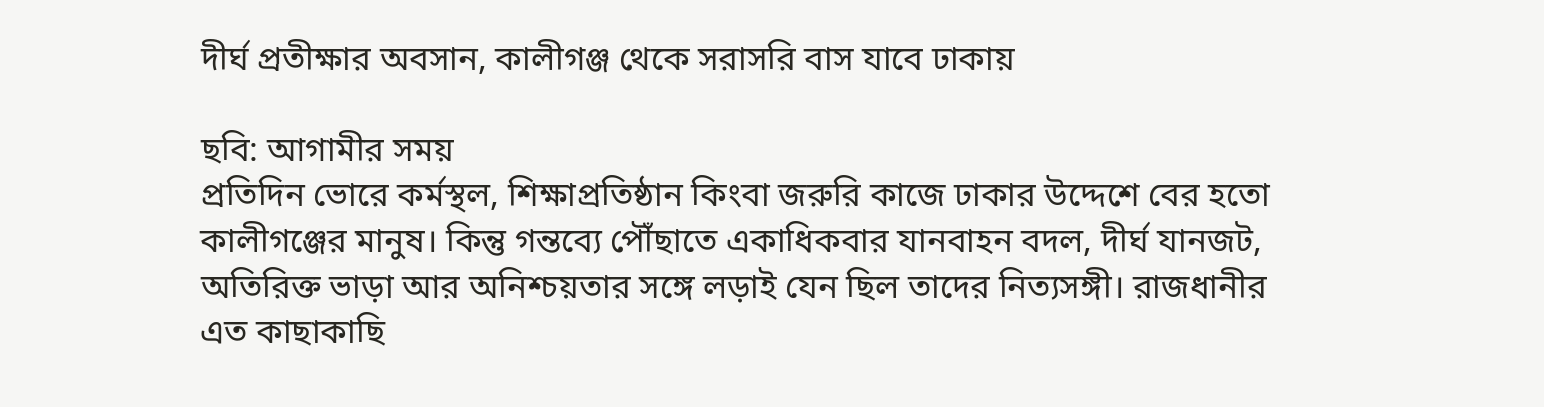দীর্ঘ প্রতীক্ষার অবসান, কালীগঞ্জ থেকে সরাসরি বাস যাবে ঢাকায়

ছবি: আগামীর সময়
প্রতিদিন ভোরে কর্মস্থল, শিক্ষাপ্রতিষ্ঠান কিংবা জরুরি কাজে ঢাকার উদ্দেশে বের হতো কালীগঞ্জের মানুষ। কিন্তু গন্তব্যে পৌঁছাতে একাধিকবার যানবাহন বদল, দীর্ঘ যানজট, অতিরিক্ত ভাড়া আর অনিশ্চয়তার সঙ্গে লড়াই যেন ছিল তাদের নিত্যসঙ্গী। রাজধানীর এত কাছাকাছি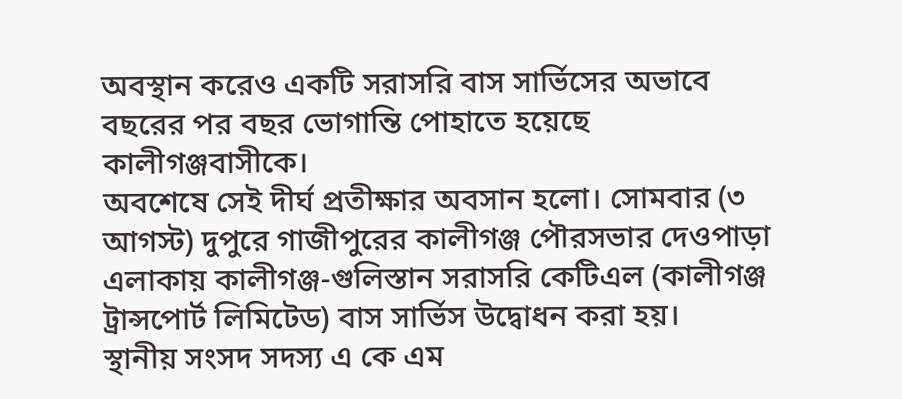অবস্থান করেও একটি সরাসরি বাস সার্ভিসের অভাবে বছরের পর বছর ভোগান্তি পোহাতে হয়েছে কালীগঞ্জবাসীকে।
অবশেষে সেই দীর্ঘ প্রতীক্ষার অবসান হলো। সোমবার (৩ আগস্ট) দুপুরে গাজীপুরের কালীগঞ্জ পৌরসভার দেওপাড়া এলাকায় কালীগঞ্জ-গুলিস্তান সরাসরি কেটিএল (কালীগঞ্জ ট্রান্সপোর্ট লিমিটেড) বাস সার্ভিস উদ্বোধন করা হয়।
স্থানীয় সংসদ সদস্য এ কে এম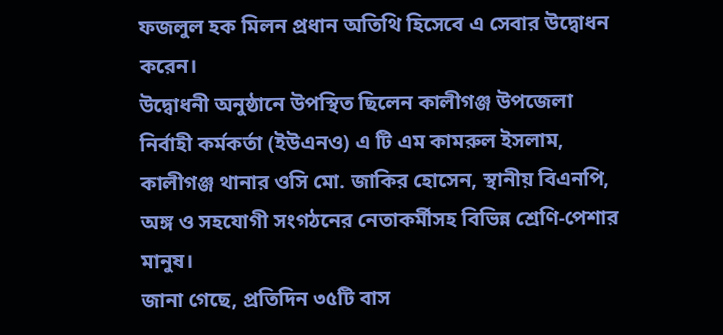ফজলুল হক মিলন প্রধান অতিথি হিসেবে এ সেবার উদ্বোধন করেন।
উদ্বোধনী অনুষ্ঠানে উপস্থিত ছিলেন কালীগঞ্জ উপজেলা নির্বাহী কর্মকর্তা (ইউএনও) এ টি এম কামরুল ইসলাম, কালীগঞ্জ থানার ওসি মো. জাকির হোসেন, স্থানীয় বিএনপি, অঙ্গ ও সহযোগী সংগঠনের নেতাকর্মীসহ বিভিন্ন শ্রেণি-পেশার মানুষ।
জানা গেছে, প্রতিদিন ৩৫টি বাস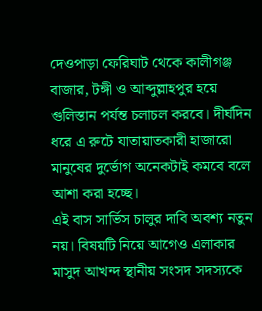দেওপাড়া ফেরিঘাট থেকে কালীগঞ্জ বাজার, টঙ্গী ও আব্দুল্লাহপুর হয়ে গুলিস্তান পর্যন্ত চলাচল করবে। দীর্ঘদিন ধরে এ রুটে যাতায়াতকারী হাজারো মানুষের দুর্ভোগ অনেকটাই কমবে বলে আশা করা হচ্ছে।
এই বাস সার্ভিস চালুর দাবি অবশ্য নতুন নয়। বিষয়টি নিয়ে আগেও এলাকার মাসুদ আখন্দ স্থানীয় সংসদ সদস্যকে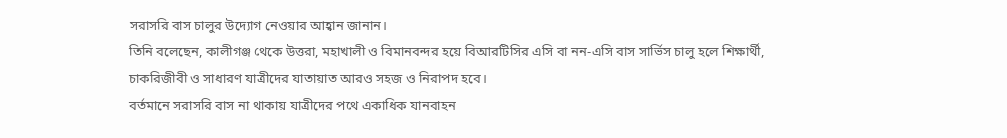সরাসরি বাস চালুর উদ্যোগ নেওয়ার আহ্বান জানান।
তিনি বলেছেন, কালীগঞ্জ থেকে উত্তরা, মহাখালী ও বিমানবন্দর হয়ে বিআরটিসির এসি বা নন-এসি বাস সার্ভিস চালু হলে শিক্ষার্থী, চাকরিজীবী ও সাধারণ যাত্রীদের যাতায়াত আরও সহজ ও নিরাপদ হবে।
বর্তমানে সরাসরি বাস না থাকায় যাত্রীদের পথে একাধিক যানবাহন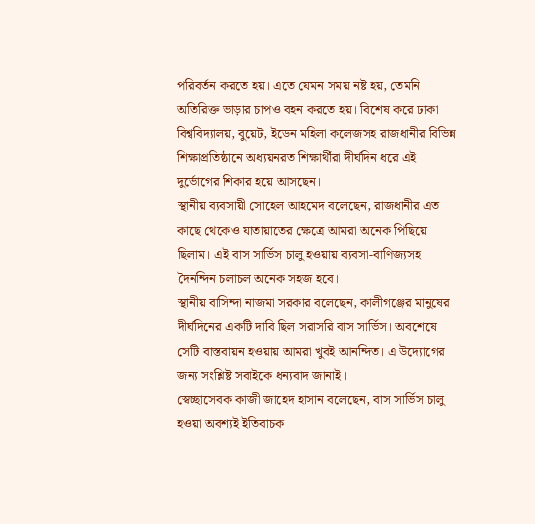পরিবর্তন করতে হয়। এতে যেমন সময় নষ্ট হয়, তেমনি অতিরিক্ত ভাড়ার চাপও বহন করতে হয়। বিশেষ করে ঢাকা বিশ্ববিদ্যালয়, বুয়েট, ইডেন মহিলা কলেজসহ রাজধানীর বিভিন্ন শিক্ষাপ্রতিষ্ঠানে অধ্যয়নরত শিক্ষার্থীরা দীর্ঘদিন ধরে এই দুর্ভোগের শিকার হয়ে আসছেন।
স্থানীয় ব্যবসায়ী সোহেল আহমেদ বলেছেন, রাজধানীর এত কাছে থেকেও যাতায়াতের ক্ষেত্রে আমরা অনেক পিছিয়ে ছিলাম। এই বাস সার্ভিস চালু হওয়ায় ব্যবসা-বাণিজ্যসহ দৈনন্দিন চলাচল অনেক সহজ হবে।
স্থানীয় বাসিন্দা নাজমা সরকার বলেছেন, কালীগঞ্জের মানুষের দীর্ঘদিনের একটি দাবি ছিল সরাসরি বাস সার্ভিস। অবশেষে সেটি বাস্তবায়ন হওয়ায় আমরা খুবই আনন্দিত। এ উদ্যোগের জন্য সংশ্লিষ্ট সবাইকে ধন্যবাদ জানাই।
স্বেচ্ছাসেবক কাজী জাহেদ হাসান বলেছেন, বাস সার্ভিস চালু হওয়া অবশ্যই ইতিবাচক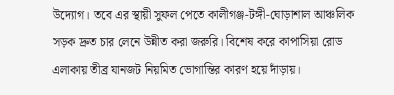উদ্যোগ। তবে এর স্থায়ী সুফল পেতে কালীগঞ্জ-টঙ্গী-ঘোড়াশাল আঞ্চলিক সড়ক দ্রুত চার লেনে উন্নীত করা জরুরি। বিশেষ করে কাপাসিয়া রোড এলাকায় তীব্র যানজট নিয়মিত ভোগান্তির কারণ হয়ে দাঁড়ায়।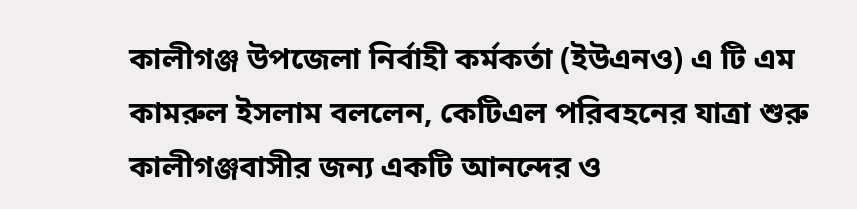কালীগঞ্জ উপজেলা নির্বাহী কর্মকর্তা (ইউএনও) এ টি এম কামরুল ইসলাম বললেন, কেটিএল পরিবহনের যাত্রা শুরু কালীগঞ্জবাসীর জন্য একটি আনন্দের ও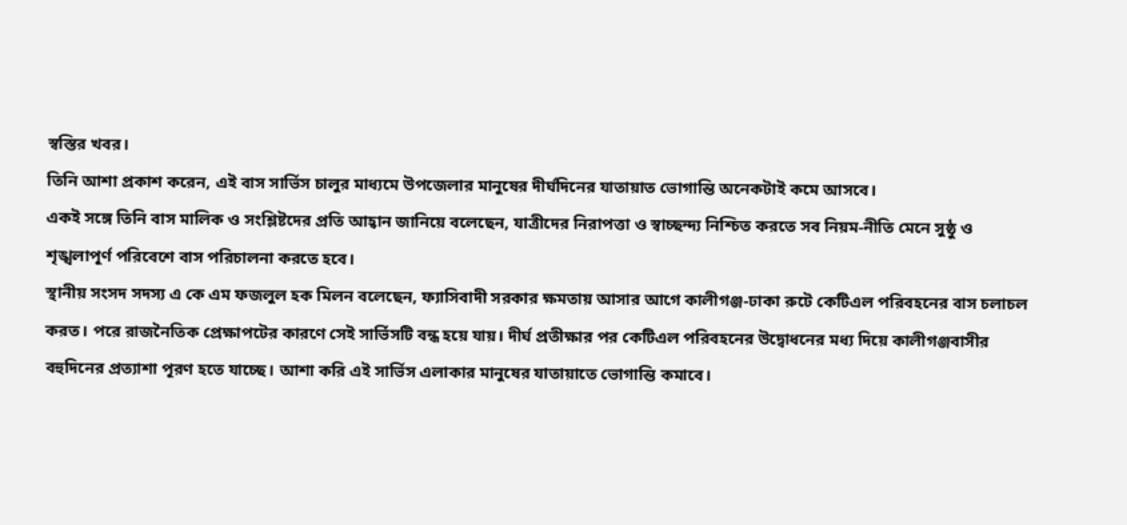স্বস্তির খবর।
তিনি আশা প্রকাশ করেন, এই বাস সার্ভিস চালুর মাধ্যমে উপজেলার মানুষের দীর্ঘদিনের যাতায়াত ভোগান্তি অনেকটাই কমে আসবে।
একই সঙ্গে তিনি বাস মালিক ও সংশ্লিষ্টদের প্রতি আহ্বান জানিয়ে বলেছেন, যাত্রীদের নিরাপত্তা ও স্বাচ্ছন্দ্য নিশ্চিত করতে সব নিয়ম-নীতি মেনে সুষ্ঠু ও শৃঙ্খলাপূর্ণ পরিবেশে বাস পরিচালনা করতে হবে।
স্থানীয় সংসদ সদস্য এ কে এম ফজলুল হক মিলন বলেছেন, ফ্যাসিবাদী সরকার ক্ষমতায় আসার আগে কালীগঞ্জ-ঢাকা রুটে কেটিএল পরিবহনের বাস চলাচল করত। পরে রাজনৈতিক প্রেক্ষাপটের কারণে সেই সার্ভিসটি বন্ধ হয়ে যায়। দীর্ঘ প্রতীক্ষার পর কেটিএল পরিবহনের উদ্বোধনের মধ্য দিয়ে কালীগঞ্জবাসীর বহুদিনের প্রত্যাশা পূরণ হতে যাচ্ছে। আশা করি এই সার্ভিস এলাকার মানুষের যাতায়াতে ভোগান্তি কমাবে।